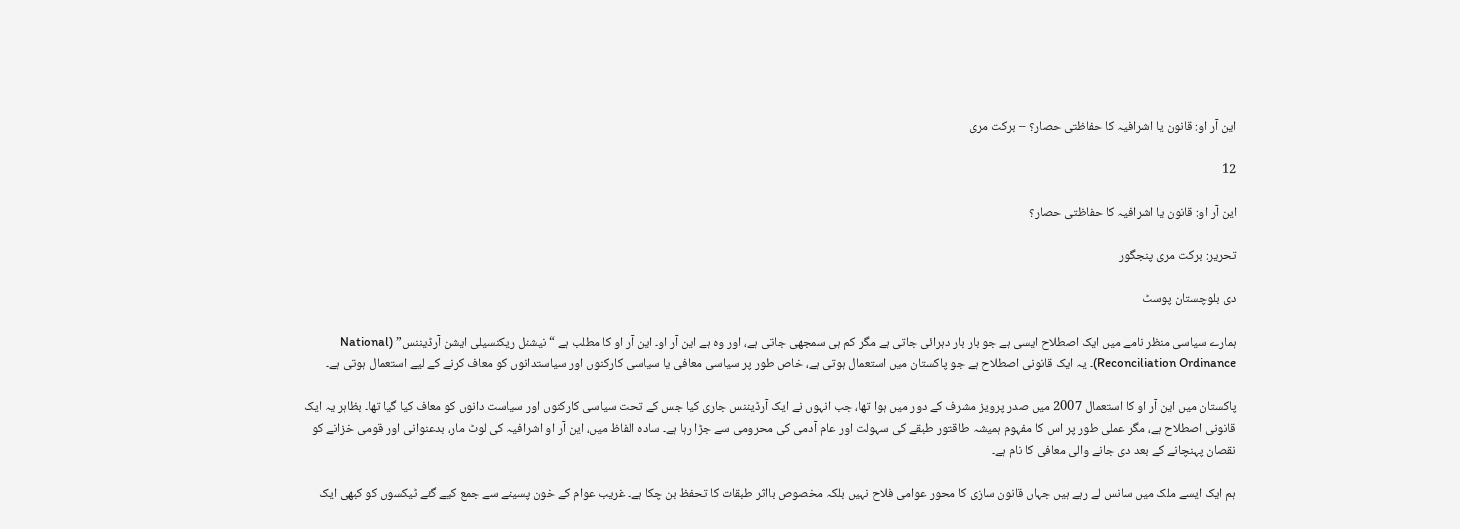این آر او: قانون یا اشرافیہ کا حفاظتی حصار؟ – برکت مری

12

این آر او: قانون یا اشرافیہ کا حفاظتی حصار؟

تحریر: برکت مری پنجگور

دی بلوچستان پوسٹ

ہمارے سیاسی منظر نامے میں ایک اصطلاح ایسی ہے جو بار بار دہرائی جاتی ہے مگر کم ہی سمجھی جاتی ہے، اور وہ ہے این آر او۔ این آر او کا مطلب ہے “نیشنل ریکنسیلی ایشن آرڈیننس” (National Reconciliation Ordinance)۔ یہ ایک قانونی اصطلاح ہے جو پاکستان میں استعمال ہوتی ہے، خاص طور پر سیاسی معافی یا سیاسی کارکنوں اور سیاستدانوں کو معاف کرنے کے لیے استعمال ہوتی ہے۔

پاکستان میں این آر او کا استعمال 2007 میں صدر پرویز مشرف کے دور میں ہوا تھا، جب انہوں نے ایک آرڈیننس جاری کیا جس کے تحت سیاسی کارکنوں اور سیاست دانوں کو معاف کیا گیا تھا۔ بظاہر یہ ایک قانونی اصطلاح ہے، مگر عملی طور پر اس کا مفہوم ہمیشہ طاقتور طبقے کی سہولت اور عام آدمی کی محرومی سے جڑا رہا ہے۔ سادہ الفاظ میں، این آر او اشرافیہ کی لوٹ مار، بدعنوانی اور قومی خزانے کو نقصان پہنچانے کے بعد دی جانے والی معافی کا نام ہے۔

ہم ایک ایسے ملک میں سانس لے رہے ہیں جہاں قانون سازی کا محور عوامی فلاح نہیں بلکہ مخصوص بااثر طبقات کا تحفظ بن چکا ہے۔ غریب عوام کے خون پسینے سے جمع کیے گئے ٹیکسوں کو کبھی ایک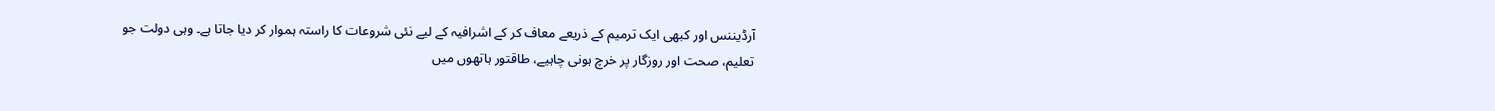آرڈیننس اور کبھی ایک ترمیم کے ذریعے معاف کر کے اشرافیہ کے لیے نئی شروعات کا راستہ ہموار کر دیا جاتا ہے۔ وہی دولت جو تعلیم، صحت اور روزگار پر خرچ ہونی چاہیے، طاقتور ہاتھوں میں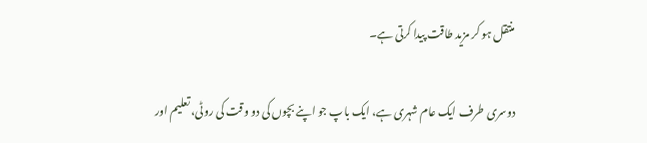منتقل ہو کر مزید طاقت پیدا کرتی ہے۔

دوسری طرف ایک عام شہری ہے، ایک باپ جو اپنے بچوں کی دو وقت کی روٹی، تعلیم اور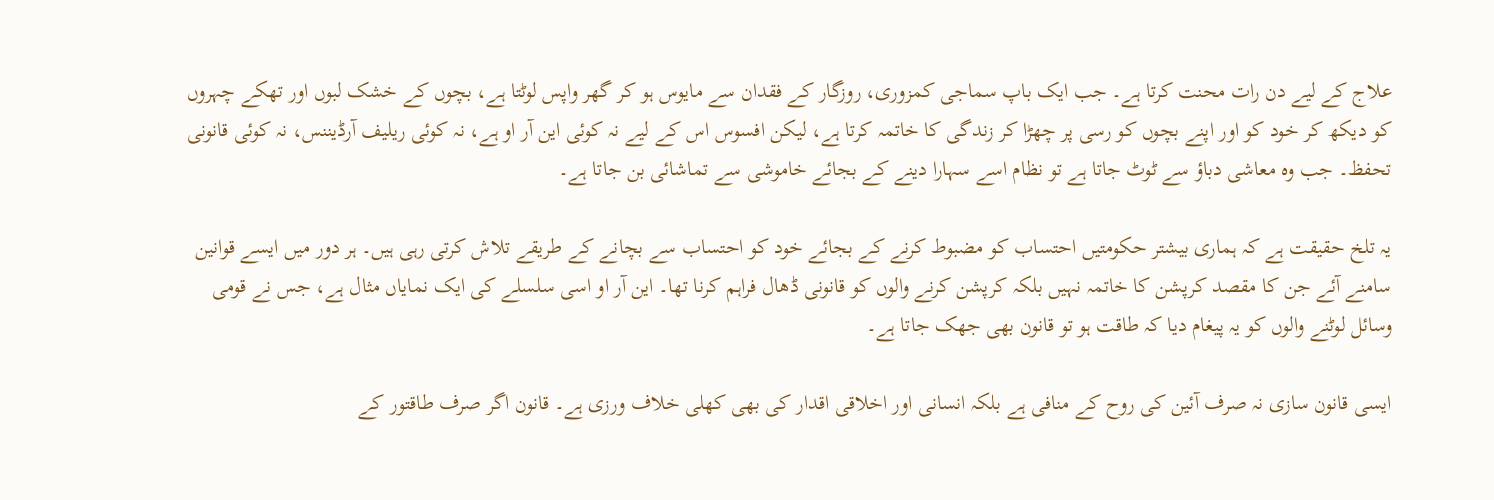علاج کے لیے دن رات محنت کرتا ہے۔ جب ایک باپ سماجی کمزوری، روزگار کے فقدان سے مایوس ہو کر گھر واپس لوٹتا ہے، بچوں کے خشک لبوں اور تھکے چہروں کو دیکھ کر خود کو اور اپنے بچوں کو رسی پر چھڑا کر زندگی کا خاتمہ کرتا ہے، لیکن افسوس اس کے لیے نہ کوئی این آر او ہے، نہ کوئی ریلیف آرڈیننس، نہ کوئی قانونی تحفظ۔ جب وہ معاشی دباؤ سے ٹوٹ جاتا ہے تو نظام اسے سہارا دینے کے بجائے خاموشی سے تماشائی بن جاتا ہے۔

یہ تلخ حقیقت ہے کہ ہماری بیشتر حکومتیں احتساب کو مضبوط کرنے کے بجائے خود کو احتساب سے بچانے کے طریقے تلاش کرتی رہی ہیں۔ ہر دور میں ایسے قوانین سامنے آئے جن کا مقصد کرپشن کا خاتمہ نہیں بلکہ کرپشن کرنے والوں کو قانونی ڈھال فراہم کرنا تھا۔ این آر او اسی سلسلے کی ایک نمایاں مثال ہے، جس نے قومی وسائل لوٹنے والوں کو یہ پیغام دیا کہ طاقت ہو تو قانون بھی جھک جاتا ہے۔

ایسی قانون سازی نہ صرف آئین کی روح کے منافی ہے بلکہ انسانی اور اخلاقی اقدار کی بھی کھلی خلاف ورزی ہے۔ قانون اگر صرف طاقتور کے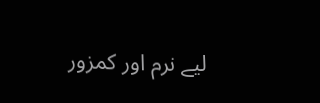لیے نرم اور کمزور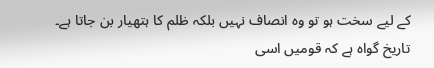کے لیے سخت ہو تو وہ انصاف نہیں بلکہ ظلم کا ہتھیار بن جاتا ہے۔ تاریخ گواہ ہے کہ قومیں اسی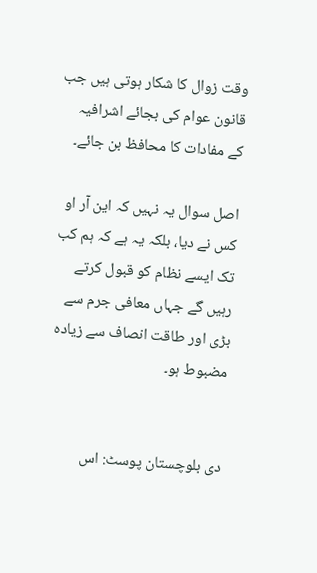وقت زوال کا شکار ہوتی ہیں جب قانون عوام کی بجائے اشرافیہ کے مفادات کا محافظ بن جائے۔

اصل سوال یہ نہیں کہ این آر او کس نے دیا، بلکہ یہ ہے کہ ہم کب تک ایسے نظام کو قبول کرتے رہیں گے جہاں معافی جرم سے بڑی اور طاقت انصاف سے زیادہ مضبوط ہو۔


دی بلوچستان پوسٹ: اس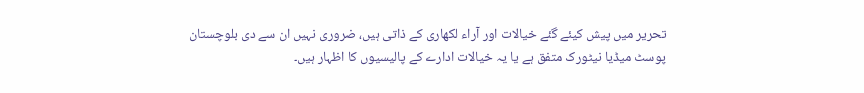تحریر میں پیش کیئے گئے خیالات اور آراء لکھاری کے ذاتی ہیں، ضروری نہیں ان سے دی بلوچستان پوسٹ میڈیا نیٹورک متفق ہے یا یہ خیالات ادارے کے پالیسیوں کا اظہار ہیں۔